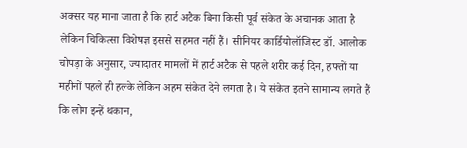अक्सर यह माना जाता है कि हार्ट अटैक बिना किसी पूर्व संकेत के अचानक आता है लेकिन चिकित्सा विशेषज्ञ इससे सहमत नहीं हैं। सीनियर कार्डियोलॉजिस्ट डॉ. आलोक चोपड़ा के अनुसार, ज्यादातर मामलों में हार्ट अटैक से पहले शरीर कई दिन, हफ्तों या महीनों पहले ही हल्के लेकिन अहम संकेत देने लगता है। ये संकेत इतने सामान्य लगते हैं कि लोग इन्हें थकान,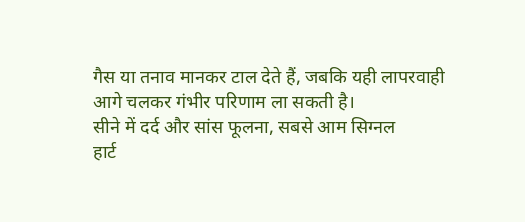गैस या तनाव मानकर टाल देते हैं, जबकि यही लापरवाही आगे चलकर गंभीर परिणाम ला सकती है।
सीने में दर्द और सांस फूलना, सबसे आम सिग्नल
हार्ट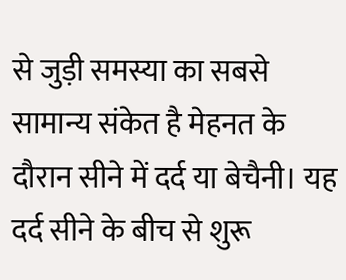से जुड़ी समस्या का सबसे सामान्य संकेत है मेहनत के दौरान सीने में दर्द या बेचैनी। यह दर्द सीने के बीच से शुरू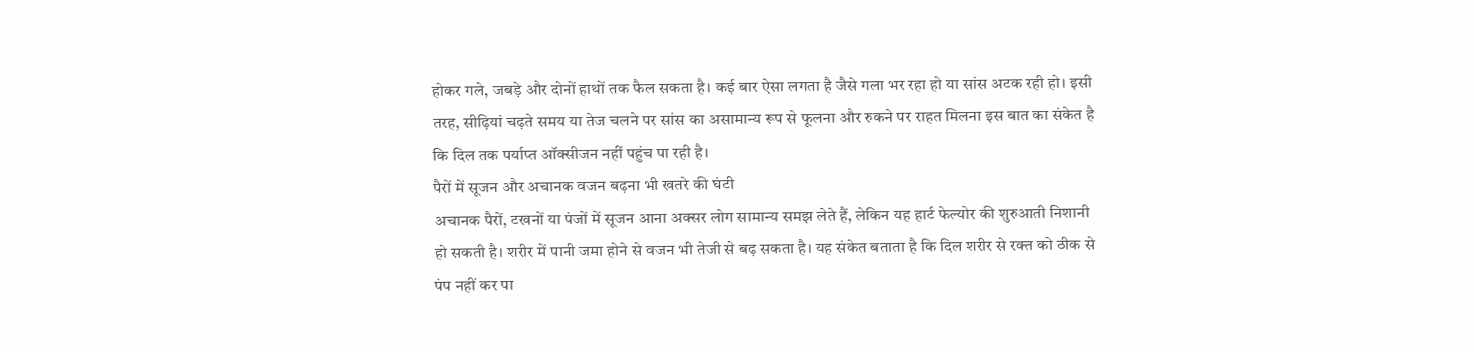होकर गले, जबड़े और दोनों हाथों तक फैल सकता है। कई बार ऐसा लगता है जैसे गला भर रहा हो या सांस अटक रही हो। इसी तरह, सीढ़ियां चढ़ते समय या तेज चलने पर सांस का असामान्य रूप से फूलना और रुकने पर राहत मिलना इस बात का संकेत है कि दिल तक पर्याप्त ऑक्सीजन नहीं पहुंच पा रही है।
पैरों में सूजन और अचानक वजन बढ़ना भी खतरे की घंटी
अचानक पैरों, टखनों या पंजों में सूजन आना अक्सर लोग सामान्य समझ लेते हैं, लेकिन यह हार्ट फेल्योर की शुरुआती निशानी हो सकती है। शरीर में पानी जमा होने से वजन भी तेजी से बढ़ सकता है। यह संकेत बताता है कि दिल शरीर से रक्त को ठीक से पंप नहीं कर पा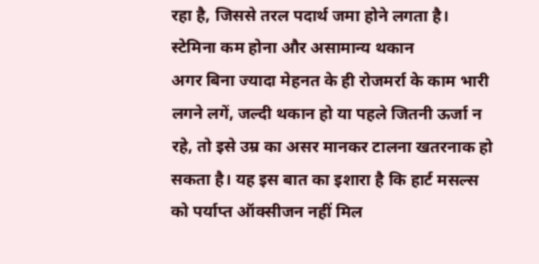रहा है, जिससे तरल पदार्थ जमा होने लगता है।
स्टेमिना कम होना और असामान्य थकान
अगर बिना ज्यादा मेहनत के ही रोजमर्रा के काम भारी लगने लगें, जल्दी थकान हो या पहले जितनी ऊर्जा न रहे, तो इसे उम्र का असर मानकर टालना खतरनाक हो सकता है। यह इस बात का इशारा है कि हार्ट मसल्स को पर्याप्त ऑक्सीजन नहीं मिल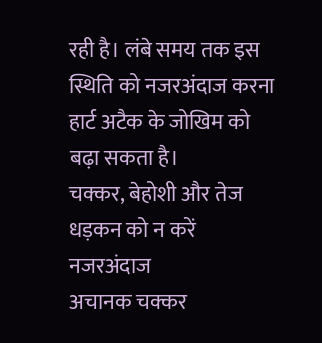रही है। लंबे समय तक इस स्थिति को नजरअंदाज करना हार्ट अटैक के जोखिम को बढ़ा सकता है।
चक्कर, बेहोशी और तेज धड़कन को न करें नजरअंदाज
अचानक चक्कर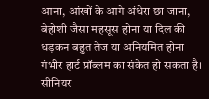आना, आंखों के आगे अंधेरा छा जाना, बेहोशी जैसा महसूस होना या दिल की धड़कन बहुत तेज या अनियमित होना गंभीर हार्ट प्रॉब्लम का संकेत हो सकता है। सीनियर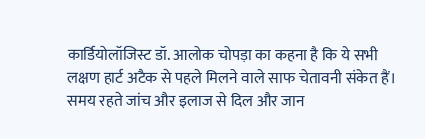कार्डियोलॉजिस्ट डॉ. आलोक चोपड़ा का कहना है कि ये सभी लक्षण हार्ट अटैक से पहले मिलने वाले साफ चेतावनी संकेत हैं। समय रहते जांच और इलाज से दिल और जान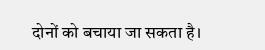दोनों को बचाया जा सकता है।